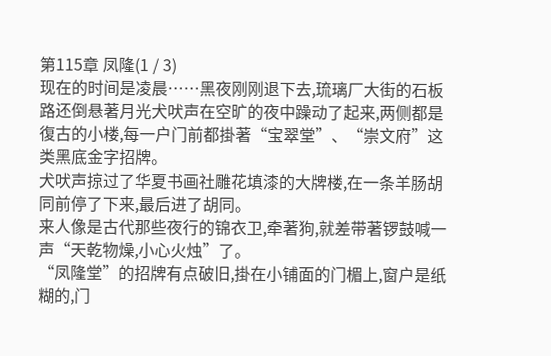第115章 凤隆(1 / 3)
现在的时间是凌晨……黑夜刚刚退下去,琉璃厂大街的石板路还倒悬著月光犬吠声在空旷的夜中躁动了起来,两侧都是復古的小楼,每一户门前都掛著“宝翠堂”、“崇文府”这类黑底金字招牌。
犬吠声掠过了华夏书画社雕花填漆的大牌楼,在一条羊肠胡同前停了下来,最后进了胡同。
来人像是古代那些夜行的锦衣卫,牵著狗,就差带著锣鼓喊一声“天乾物燥,小心火烛”了。
“凤隆堂”的招牌有点破旧,掛在小铺面的门楣上,窗户是纸糊的,门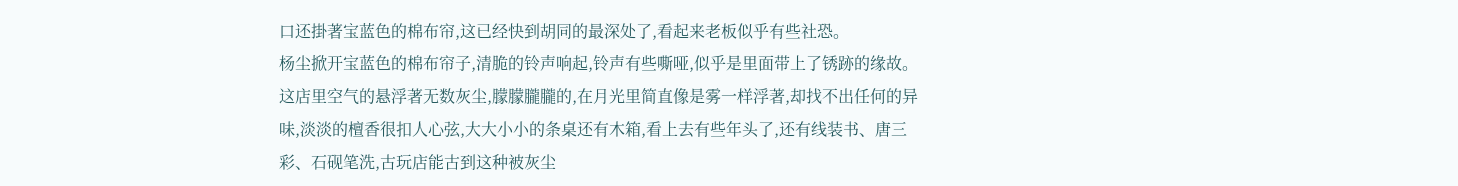口还掛著宝蓝色的棉布帘,这已经快到胡同的最深处了,看起来老板似乎有些社恐。
杨尘掀开宝蓝色的棉布帘子,清脆的铃声响起,铃声有些嘶哑,似乎是里面带上了锈跡的缘故。
这店里空气的悬浮著无数灰尘,朦朦朧朧的,在月光里简直像是雾一样浮著,却找不出任何的异味,淡淡的檀香很扣人心弦,大大小小的条桌还有木箱,看上去有些年头了,还有线装书、唐三彩、石砚笔洗,古玩店能古到这种被灰尘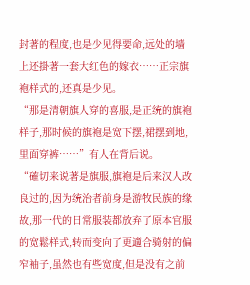封著的程度,也是少见得要命,远处的墙上还掛著一套大红色的嫁衣……正宗旗袍样式的,还真是少见。
“那是清朝旗人穿的喜服,是正统的旗袍样子,那时候的旗袍是宽下摆,裙摆到地,里面穿裤……”有人在背后说。
“確切来说著是旗服,旗袍是后来汉人改良过的,因为统治者前身是游牧民族的缘故,那一代的日常服装都放弃了原本官服的宽鬆样式,转而变向了更適合骑射的偏窄袖子,虽然也有些宽度,但是没有之前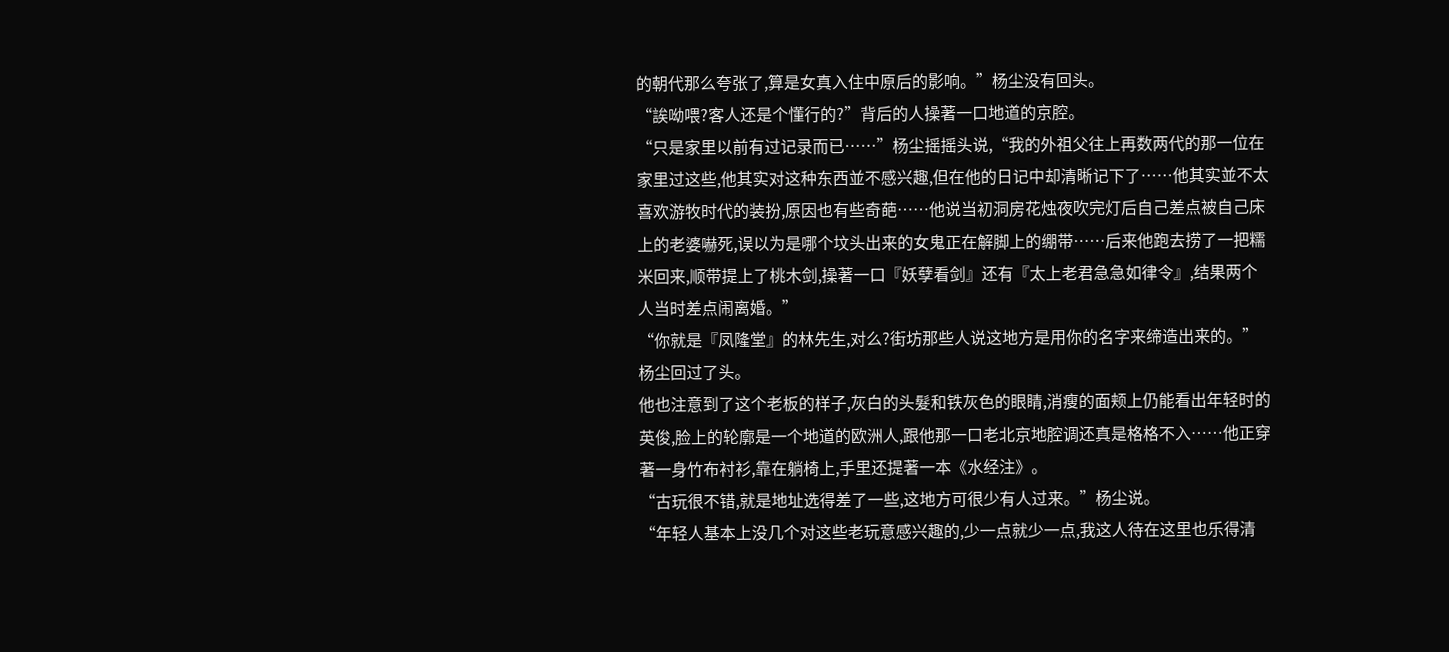的朝代那么夸张了,算是女真入住中原后的影响。”杨尘没有回头。
“誒呦喂?客人还是个懂行的?”背后的人操著一口地道的京腔。
“只是家里以前有过记录而已……”杨尘摇摇头说,“我的外祖父往上再数两代的那一位在家里过这些,他其实对这种东西並不感兴趣,但在他的日记中却清晰记下了……他其实並不太喜欢游牧时代的装扮,原因也有些奇葩……他说当初洞房花烛夜吹完灯后自己差点被自己床上的老婆嚇死,误以为是哪个坟头出来的女鬼正在解脚上的绷带……后来他跑去捞了一把糯米回来,顺带提上了桃木剑,操著一口『妖孽看剑』还有『太上老君急急如律令』,结果两个人当时差点闹离婚。”
“你就是『凤隆堂』的林先生,对么?街坊那些人说这地方是用你的名字来缔造出来的。”杨尘回过了头。
他也注意到了这个老板的样子,灰白的头髮和铁灰色的眼睛,消瘦的面颊上仍能看出年轻时的英俊,脸上的轮廓是一个地道的欧洲人,跟他那一口老北京地腔调还真是格格不入……他正穿著一身竹布衬衫,靠在躺椅上,手里还提著一本《水经注》。
“古玩很不错,就是地址选得差了一些,这地方可很少有人过来。”杨尘说。
“年轻人基本上没几个对这些老玩意感兴趣的,少一点就少一点,我这人待在这里也乐得清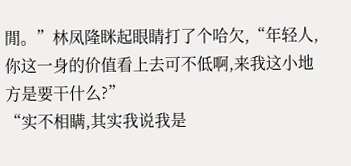閒。”林凤隆眯起眼睛打了个哈欠,“年轻人,你这一身的价值看上去可不低啊,来我这小地方是要干什么?”
“实不相瞒,其实我说我是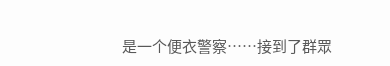是一个便衣警察……接到了群眾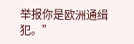举报你是欧洲通缉犯。”